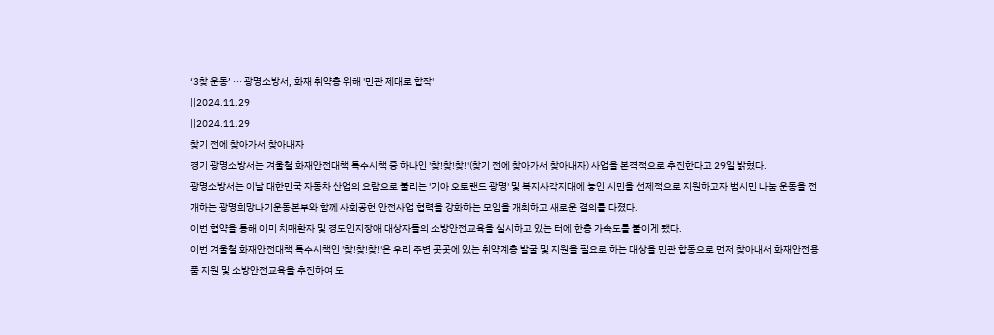‘3찾 운동’ ··· 광명소방서, 화재 취약층 위해 '민관 제대로 합작'
||2024.11.29
||2024.11.29
찾기 전에 찾아가서 찾아내자
경기 광명소방서는 겨울철 화재안전대책 특수시책 중 하나인 '찾!찾!찾!'(찾기 전에 찾아가서 찾아내자) 사업을 본격적으로 추진한다고 29일 밝혔다.
광명소방서는 이날 대한민국 자동차 산업의 요람으로 불리는 '기아 오토랜드 광명' 및 복지사각지대에 놓인 시민을 선제적으로 지원하고자 범시민 나눔 운동을 전개하는 광명희망나기운동본부와 함께 사회공헌 안전사업 협력을 강화하는 모임을 개최하고 새로운 결의를 다졌다.
이번 협약을 통해 이미 치매환자 및 경도인지장애 대상자들의 소방안전교육을 실시하고 있는 터에 한층 가속도를 붙이게 됐다.
이번 겨울철 화재안전대책 특수시책인 '찾!찾!찾!'은 우리 주변 곳곳에 있는 취약계층 발굴 및 지원을 필요로 하는 대상을 민관 합동으로 먼저 찾아내서 화재안전용품 지원 및 소방안전교육을 추진하여 도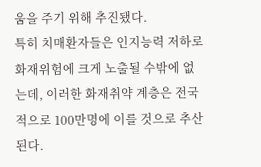움을 주기 위해 추진됐다.
특히 치매환자들은 인지능력 저하로 화재위험에 크게 노출될 수밖에 없는데, 이러한 화재취약 계층은 전국적으로 100만명에 이를 것으로 추산된다.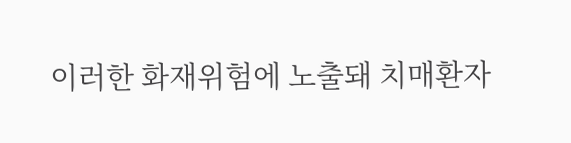이러한 화재위험에 노출돼 치매환자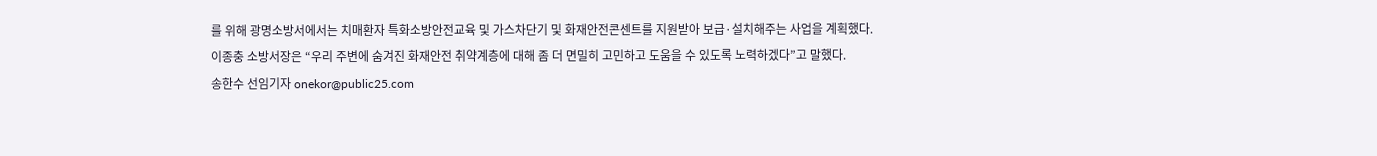를 위해 광명소방서에서는 치매환자 특화소방안전교육 및 가스차단기 및 화재안전콘센트를 지원받아 보급·설치해주는 사업을 계획했다.
이종충 소방서장은 “우리 주변에 숨겨진 화재안전 취약계층에 대해 좀 더 면밀히 고민하고 도움을 수 있도록 노력하겠다”고 말했다.
송한수 선임기자 onekor@public25.com